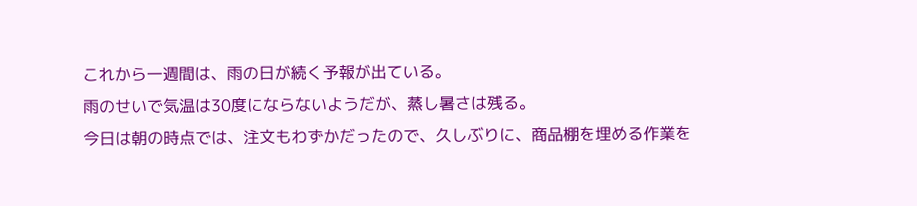これから一週間は、雨の日が続く予報が出ている。
雨のせいで気温は30度にならないようだが、蒸し暑さは残る。
今日は朝の時点では、注文もわずかだったので、久しぶりに、商品棚を埋める作業を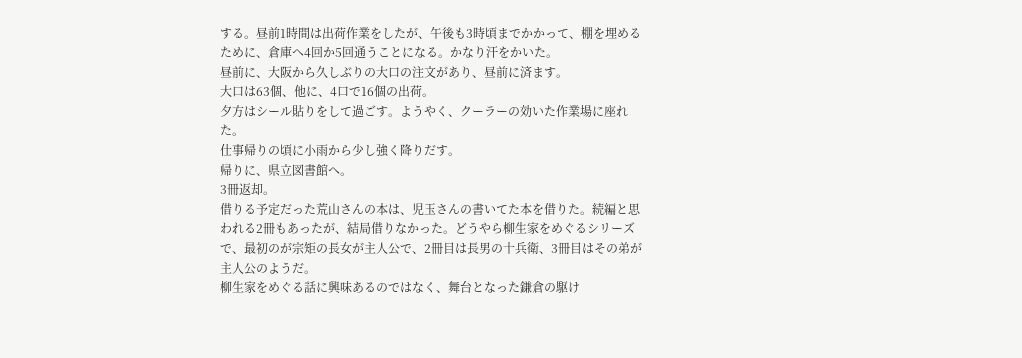する。昼前1時間は出荷作業をしたが、午後も3時頃までかかって、棚を埋めるために、倉庫へ4回か5回通うことになる。かなり汗をかいた。
昼前に、大阪から久しぶりの大口の注文があり、昼前に済ます。
大口は63個、他に、4口で16個の出荷。
夕方はシール貼りをして過ごす。ようやく、クーラーの効いた作業場に座れた。
仕事帰りの頃に小雨から少し強く降りだす。
帰りに、県立図書館へ。
3冊返却。
借りる予定だった荒山さんの本は、児玉さんの書いてた本を借りた。続編と思われる2冊もあったが、結局借りなかった。どうやら柳生家をめぐるシリーズで、最初のが宗矩の長女が主人公で、2冊目は長男の十兵衛、3冊目はその弟が主人公のようだ。
柳生家をめぐる話に興味あるのではなく、舞台となった鎌倉の駆け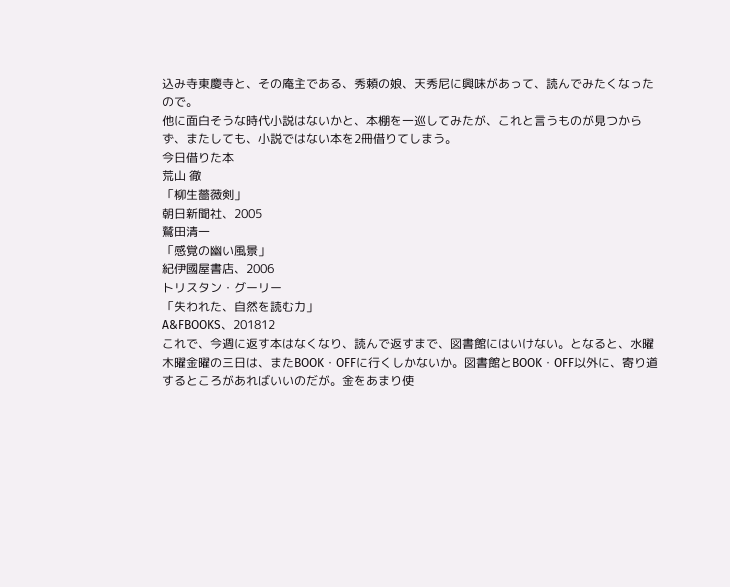込み寺東慶寺と、その庵主である、秀頼の娘、天秀尼に興味があって、読んでみたくなったので。
他に面白そうな時代小説はないかと、本棚を一巡してみたが、これと言うものが見つからず、またしても、小説ではない本を2冊借りてしまう。
今日借りた本
荒山 徹
「柳生薔薇剣」
朝日新聞社、2005
鷲田清一
「感覚の幽い風景」
紀伊國屋書店、2006
トリスタン・グーリー
「失われた、自然を読む力」
A&FBOOKS、201812
これで、今週に返す本はなくなり、読んで返すまで、図書館にはいけない。となると、水曜木曜金曜の三日は、またBOOK・OFFに行くしかないか。図書館とBOOK・OFF以外に、寄り道するところがあればいいのだが。金をあまり使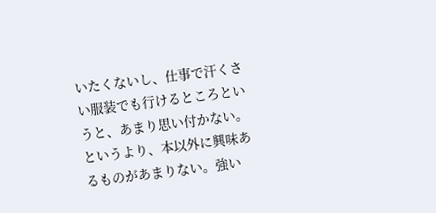いたくないし、仕事で汗くさい服装でも行けるところというと、あまり思い付かない。というより、本以外に興味あるものがあまりない。強い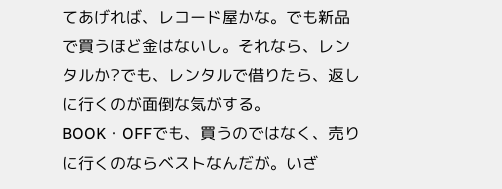てあげれば、レコード屋かな。でも新品で買うほど金はないし。それなら、レンタルか?でも、レンタルで借りたら、返しに行くのが面倒な気がする。
BOOK・OFFでも、買うのではなく、売りに行くのならベストなんだが。いざ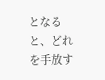となると、どれを手放す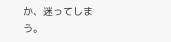か、迷ってしまう。